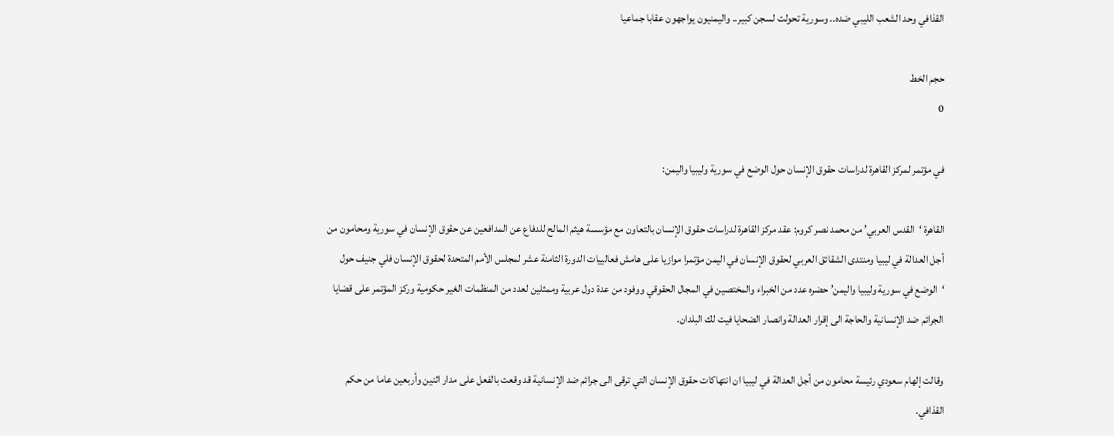القذافي وحد الشعب الليبي ضده.. وسورية تحولت لسجن كبير.. واليمنيون يواجهون عقابا جماعيا

حجم الخط
0

في مؤتمر لمركز القاهرة لدراسات حقوق الإنسان حول الوضع في سورية وليبيا واليمن:

القاهرة ‘القدس العربي’ من محمد نصر كروم: عقد مركز القاهرة لدراسات حقوق الإنسان بالتعاون مع مؤسسة هيثم المالح للدفاع عن المدافعين عن حقوق الإنسان في سورية ومحامون من أجل العدالة في ليبيا ومنتدى الشقائق العربي لحقوق الإنسان في اليمن مؤتمرا موازيا على هامش فعالييات الدورة الثامنة عشر لمجلس الأمم المتحدة لحقوق الإنسان فلي جنيف حول ‘الوضع في سورية وليبيا واليمن’ حضره عدد من الخبراء والمختصين في المجال الحقوقي ووفود من عدة دول عربية وممثلين لعدد من المنظمات الغير حكومية وركز المؤتمر على قضايا الجرائم ضد الإنسانية والحاجة الى إقرار العدالة وانصار الضحايا فيت لك البلدان.

وقالت إلهام سعودي رئيسة محامون من أجل العدالة في ليبيا ان انتهاكات حقوق الإنسان التي ترقى الى جرائم ضد الإنسانية قد وقعت بالفعل على مدار اثنين وأربعين عاما من حكم القذافي.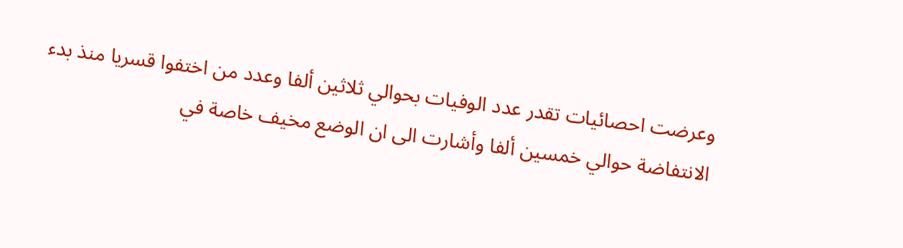وعرضت احصائيات تقدر عدد الوفيات بحوالي ثلاثين ألفا وعدد من اختفوا قسريا منذ بدء الانتفاضة حوالي خمسين ألفا وأشارت الى ان الوضع مخيف خاصة في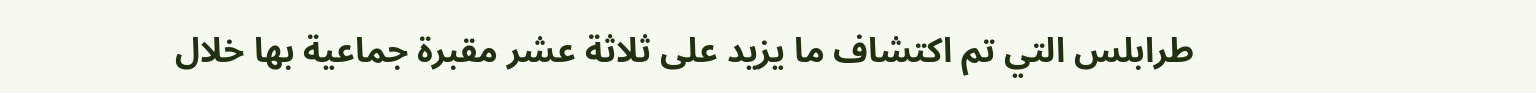طرابلس التي تم اكتشاف ما يزيد على ثلاثة عشر مقبرة جماعية بها خلال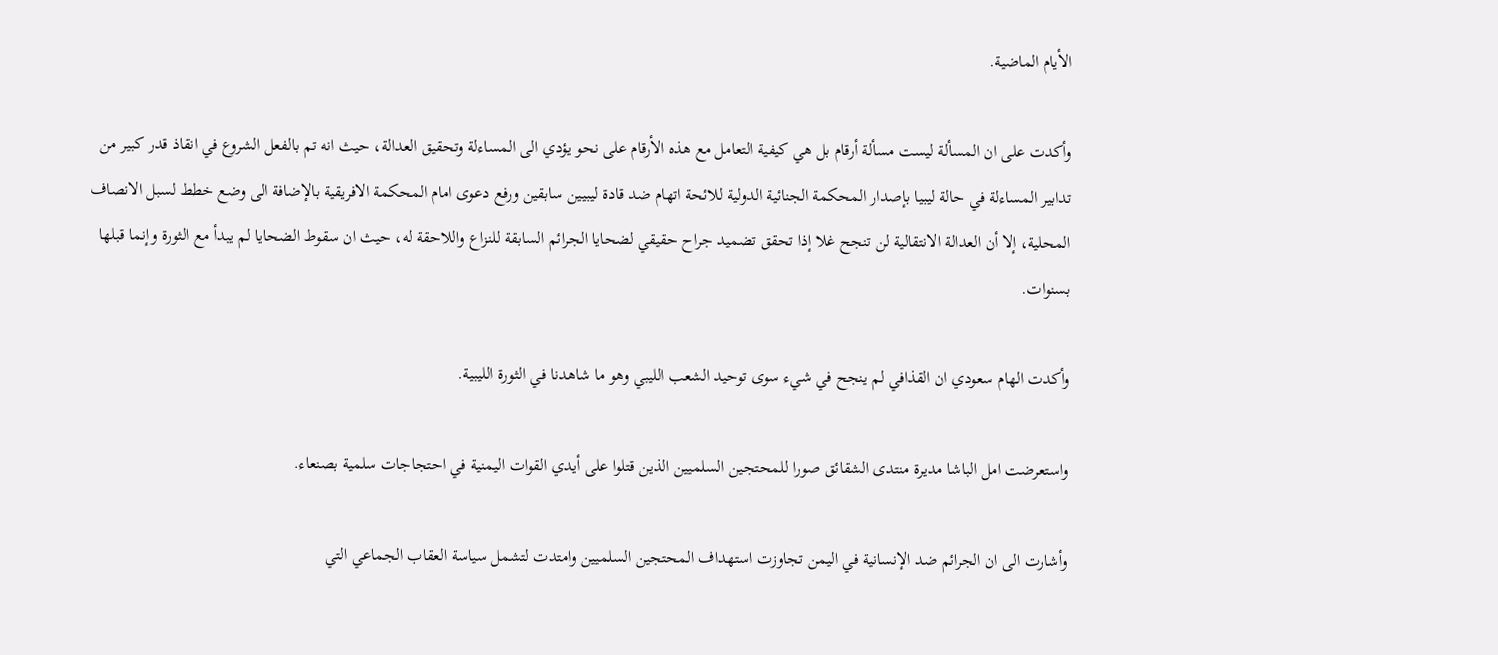الأيام الماضية.

وأكدت على ان المسألة ليست مسألة أرقام بل هي كيفية التعامل مع هذه الأرقام على نحو يؤدي الى المساءلة وتحقيق العدالة، حيث انه تم بالفعل الشروع في انقاذ قدر كبير من تدابير المساءلة في حالة ليبيا بإصدار المحكمة الجنائية الدولية للائحة اتهام ضد قادة ليبيين سابقين ورفع دعوى امام المحكمة الافريقية بالإضافة الى وضع خطط لسبل الانصاف المحلية، إلا أن العدالة الانتقالية لن تنجح غلا إذا تحقق تضميد جراح حقيقي لضحايا الجرائم السابقة للنزاع واللاحقة له، حيث ان سقوط الضحايا لم يبدأ مع الثورة وإنما قبلها بسنوات.

وأكدت الهام سعودي ان القذافي لم ينجح في شيء سوى توحيد الشعب الليبي وهو ما شاهدنا في الثورة الليبية.

واستعرضت امل الباشا مديرة منتدى الشقائق صورا للمحتجين السلميين الذين قتلوا على أيدي القوات اليمنية في احتجاجات سلمية بصنعاء.

وأشارت الى ان الجرائم ضد الإنسانية في اليمن تجاوزت استهداف المحتجين السلميين وامتدت لتشمل سياسة العقاب الجماعي التي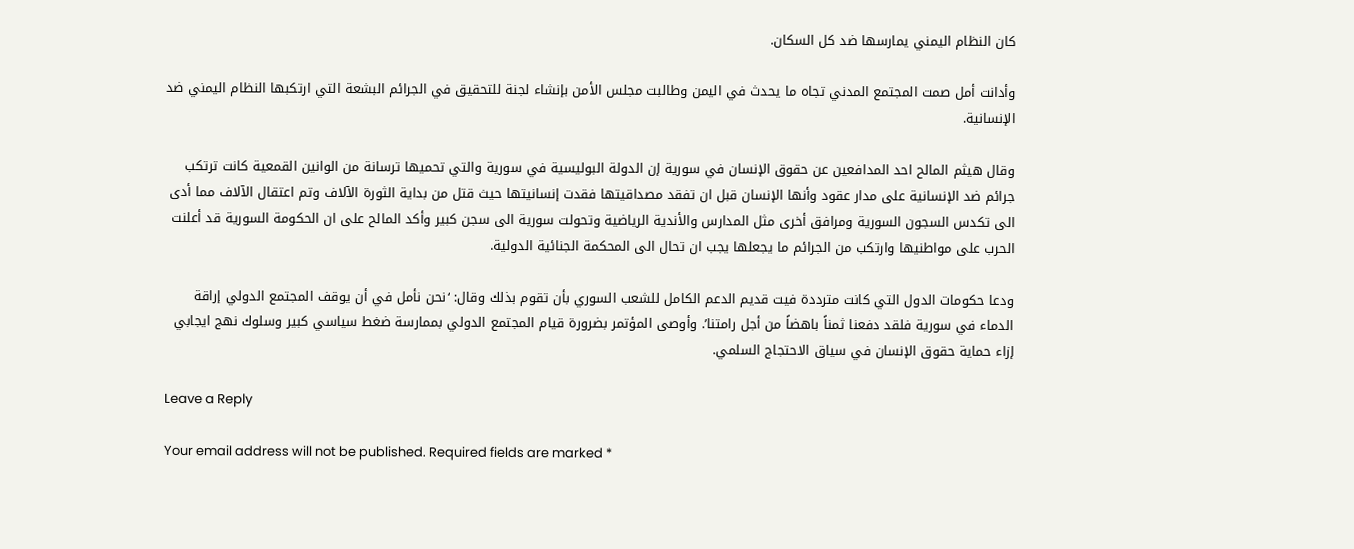كان النظام اليمني يمارسها ضد كل السكان.

وأدانت أمل صمت المجتمع المدني تجاه ما يحدث في اليمن وطالبت مجلس الأمن بإنشاء لجنة للتحقيق في الجرائم البشعة التي ارتكبها النظام اليمني ضد الإنسانية.

وقال هيثم المالح احد المدافعين عن حقوق الإنسان في سورية إن الدولة البوليسية في سورية والتي تحميها ترسانة من الوانين القمعية كانت ترتكب جرائم ضد الإنسانية على مدار عقود وأنها الإنسان قبل ان تفقد مصداقيتها فقدت إنسانيتها حيث قتل من بداية الثورة الآلاف وتم اعتقال الآلاف مما أدى الى تكدس السجون السورية ومرافق أخرى مثل المدارس والأندية الرياضية وتحولت سورية الى سجن كبير وأكد المالح على ان الحكومة السورية قد أعلنت الحرب على مواطنيها وارتكب من الجرائم ما يجعلها يجب ان تحال الى المحكمة الجنائية الدولية.

ودعا حكومات الدول التي كانت مترددة فيت قديم الدعم الكامل للشعب السوري بأن تقوم بذلك وقال: ‘نحن نأمل في أن يوقف المجتمع الدولي إراقة الدماء في سورية فلقد دفعنا ثمناً باهضاً من أجل رامتنا’. وأوصى المؤتمر بضرورة قيام المجتمع الدولي بممارسة ضغط سياسي كبير وسلوك نهج ايجابي إزاء حماية حقوق الإنسان في سياق الاحتجاج السلمي.

Leave a Reply

Your email address will not be published. Required fields are marked *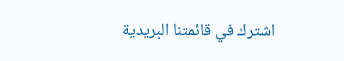اشترك في قائمتنا البريدية